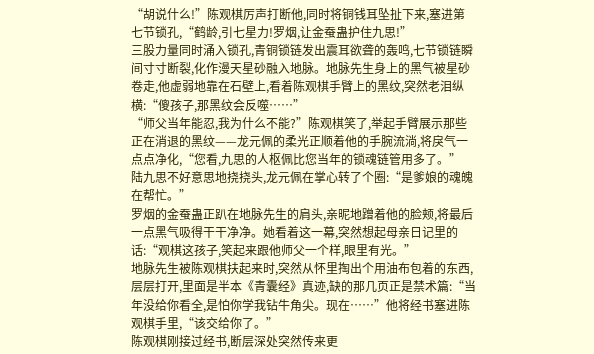“胡说什么!”陈观棋厉声打断他,同时将铜钱耳坠扯下来,塞进第七节锁孔,“鹤龄,引七星力!罗烟,让金蚕蛊护住九思!”
三股力量同时涌入锁孔,青铜锁链发出震耳欲聋的轰鸣,七节锁链瞬间寸寸断裂,化作漫天星砂融入地脉。地脉先生身上的黑气被星砂卷走,他虚弱地靠在石壁上,看着陈观棋手臂上的黑纹,突然老泪纵横:“傻孩子,那黑纹会反噬……”
“师父当年能忍,我为什么不能?”陈观棋笑了,举起手臂展示那些正在消退的黑纹——龙元佩的柔光正顺着他的手腕流淌,将戾气一点点净化,“您看,九思的人枢佩比您当年的锁魂链管用多了。”
陆九思不好意思地挠挠头,龙元佩在掌心转了个圈:“是爹娘的魂魄在帮忙。”
罗烟的金蚕蛊正趴在地脉先生的肩头,亲昵地蹭着他的脸颊,将最后一点黑气吸得干干净净。她看着这一幕,突然想起母亲日记里的话:“观棋这孩子,笑起来跟他师父一个样,眼里有光。”
地脉先生被陈观棋扶起来时,突然从怀里掏出个用油布包着的东西,层层打开,里面是半本《青囊经》真迹,缺的那几页正是禁术篇:“当年没给你看全,是怕你学我钻牛角尖。现在……”他将经书塞进陈观棋手里,“该交给你了。”
陈观棋刚接过经书,断层深处突然传来更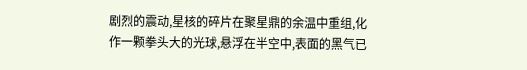剧烈的震动,星核的碎片在聚星鼎的余温中重组,化作一颗拳头大的光球,悬浮在半空中,表面的黑气已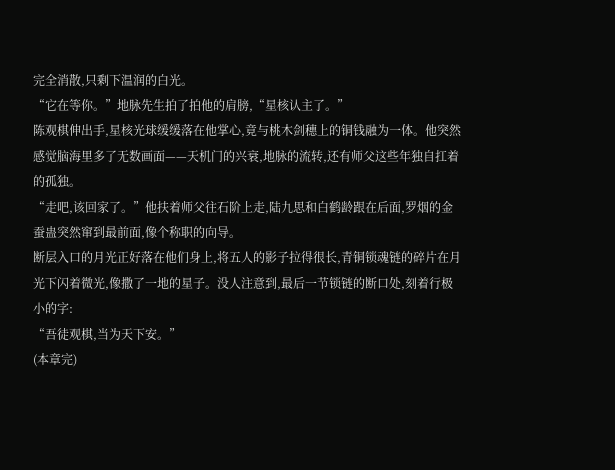完全消散,只剩下温润的白光。
“它在等你。”地脉先生拍了拍他的肩膀,“星核认主了。”
陈观棋伸出手,星核光球缓缓落在他掌心,竟与桃木剑穗上的铜钱融为一体。他突然感觉脑海里多了无数画面——天机门的兴衰,地脉的流转,还有师父这些年独自扛着的孤独。
“走吧,该回家了。”他扶着师父往石阶上走,陆九思和白鹤龄跟在后面,罗烟的金蚕蛊突然窜到最前面,像个称职的向导。
断层入口的月光正好落在他们身上,将五人的影子拉得很长,青铜锁魂链的碎片在月光下闪着微光,像撒了一地的星子。没人注意到,最后一节锁链的断口处,刻着行极小的字:
“吾徒观棋,当为天下安。”
(本章完)